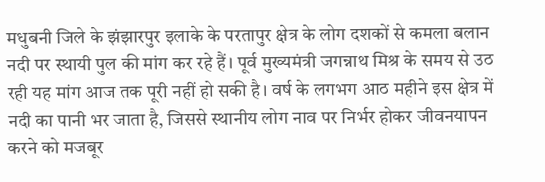मधुबनी जिले के झंझारपुर इलाके के परतापुर क्षेत्र के लोग दशकों से कमला बलान नदी पर स्थायी पुल की मांग कर रहे हैं। पूर्व मुख्यमंत्री जगन्नाथ मिश्र के समय से उठ रही यह मांग आज तक पूरी नहीं हो सकी है। वर्ष के लगभग आठ महीने इस क्षेत्र में नदी का पानी भर जाता है, जिससे स्थानीय लोग नाव पर निर्भर होकर जीवनयापन करने को मजबूर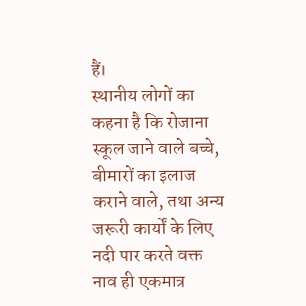हैं।
स्थानीय लोगों का कहना है कि रोजाना स्कूल जाने वाले बच्चे, बीमारों का इलाज कराने वाले, तथा अन्य जरूरी कार्यों के लिए नदी पार करते वक्त नाव ही एकमात्र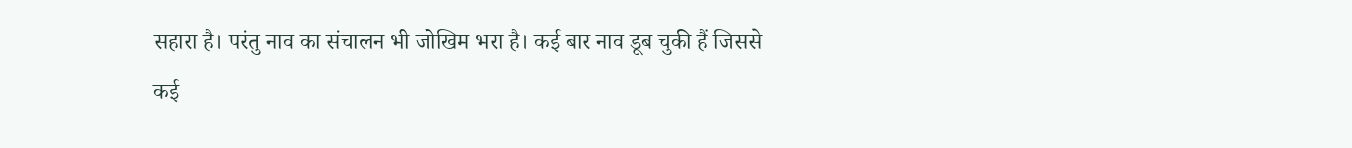सहारा है। परंतु नाव का संचालन भी जोखिम भरा है। कई बार नाव डूब चुकी हैं जिससे कई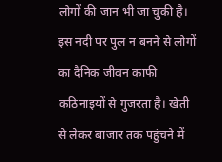लोगों की जान भी जा चुकी है।
इस नदी पर पुल न बनने से लोगों का दैनिक जीवन काफी कठिनाइयों से गुजरता है। खेती से लेकर बाजार तक पहुंचने में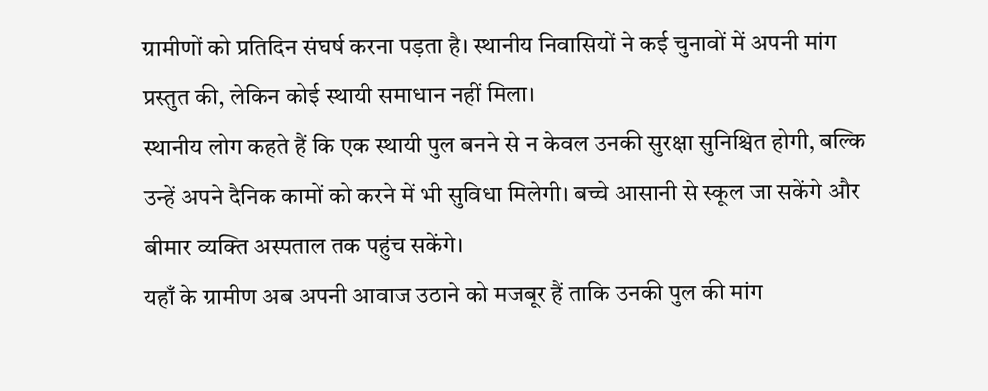ग्रामीणों को प्रतिदिन संघर्ष करना पड़ता है। स्थानीय निवासियों ने कई चुनावों में अपनी मांग प्रस्तुत की, लेकिन कोई स्थायी समाधान नहीं मिला।
स्थानीय लोग कहते हैं कि एक स्थायी पुल बनने से न केवल उनकी सुरक्षा सुनिश्चित होगी, बल्कि उन्हें अपने दैनिक कामों को करने में भी सुविधा मिलेगी। बच्चे आसानी से स्कूल जा सकेंगे और बीमार व्यक्ति अस्पताल तक पहुंच सकेंगे।
यहाँ के ग्रामीण अब अपनी आवाज उठाने को मजबूर हैं ताकि उनकी पुल की मांग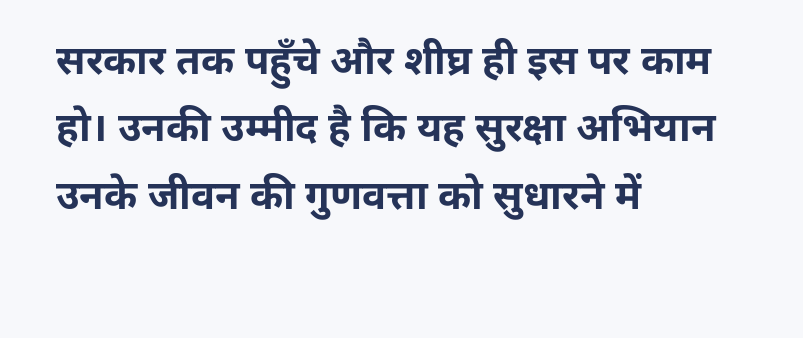सरकार तक पहुँचे और शीघ्र ही इस पर काम हो। उनकी उम्मीद है कि यह सुरक्षा अभियान उनके जीवन की गुणवत्ता को सुधारने में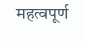महत्वपूर्ण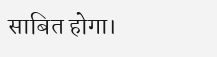साबित होगा।